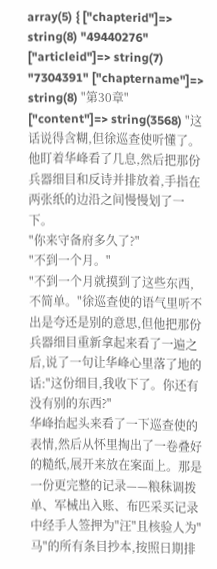array(5) { ["chapterid"]=> string(8) "49440276" ["articleid"]=> string(7) "7304391" ["chaptername"]=> string(8) "第30章" ["content"]=> string(3568) "这话说得含糊,但徐巡查使听懂了。他盯着华峰看了几息,然后把那份兵器细目和反诗并排放着,手指在两张纸的边沿之间慢慢划了一下。
"你来守备府多久了?"
"不到一个月。"
"不到一个月就摸到了这些东西,不简单。"徐巡查使的语气里听不出是夸还是别的意思,但他把那份兵器细目重新拿起来看了一遍之后,说了一句让华峰心里落了地的话:"这份细目,我收下了。你还有没有别的东西?"
华峰抬起头来看了一下巡查使的表情,然后从怀里掏出了一卷叠好的糙纸,展开来放在案面上。那是一份更完整的记录——粮秣调拨单、军械出入账、布匹采买记录中经手人签押为"汪"且核验人为"马"的所有条目抄本,按照日期排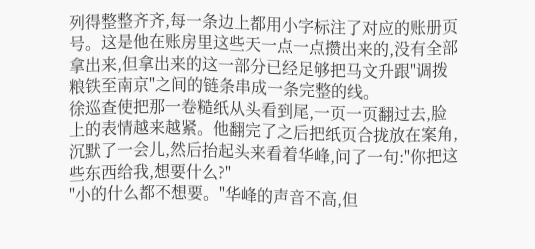列得整整齐齐,每一条边上都用小字标注了对应的账册页号。这是他在账房里这些天一点一点攒出来的,没有全部拿出来,但拿出来的这一部分已经足够把马文升跟"调拨粮铁至南京"之间的链条串成一条完整的线。
徐巡查使把那一卷糙纸从头看到尾,一页一页翻过去,脸上的表情越来越紧。他翻完了之后把纸页合拢放在案角,沉默了一会儿,然后抬起头来看着华峰,问了一句:"你把这些东西给我,想要什么?"
"小的什么都不想要。"华峰的声音不高,但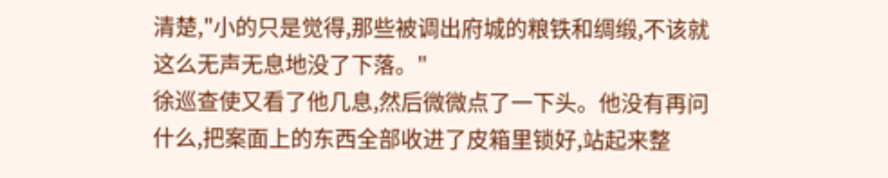清楚,"小的只是觉得,那些被调出府城的粮铁和绸缎,不该就这么无声无息地没了下落。"
徐巡查使又看了他几息,然后微微点了一下头。他没有再问什么,把案面上的东西全部收进了皮箱里锁好,站起来整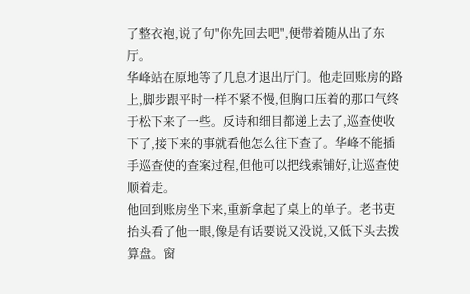了整衣袍,说了句"你先回去吧",便带着随从出了东厅。
华峰站在原地等了几息才退出厅门。他走回账房的路上,脚步跟平时一样不紧不慢,但胸口压着的那口气终于松下来了一些。反诗和细目都递上去了,巡查使收下了,接下来的事就看他怎么往下查了。华峰不能插手巡查使的查案过程,但他可以把线索铺好,让巡查使顺着走。
他回到账房坐下来,重新拿起了桌上的单子。老书吏抬头看了他一眼,像是有话要说又没说,又低下头去拨算盘。窗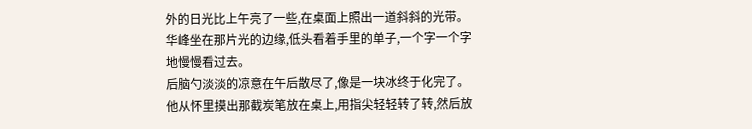外的日光比上午亮了一些,在桌面上照出一道斜斜的光带。华峰坐在那片光的边缘,低头看着手里的单子,一个字一个字地慢慢看过去。
后脑勺淡淡的凉意在午后散尽了,像是一块冰终于化完了。他从怀里摸出那截炭笔放在桌上,用指尖轻轻转了转,然后放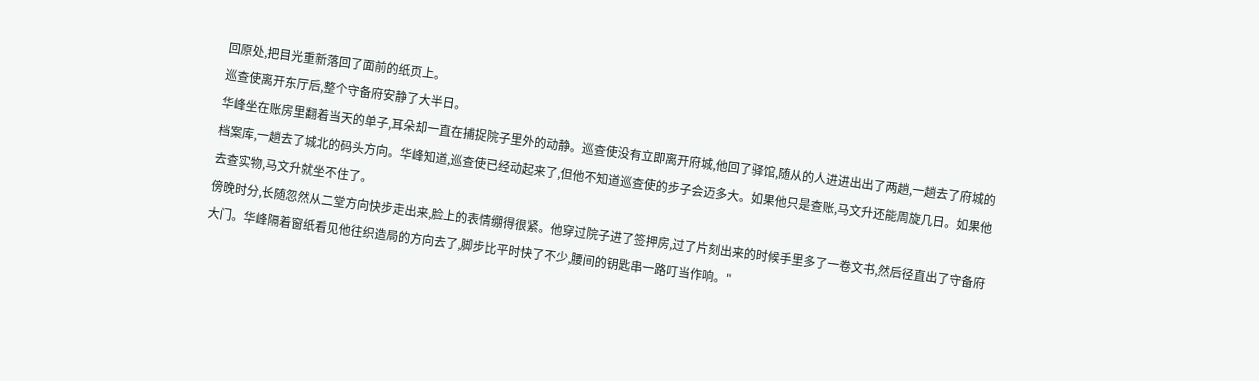回原处,把目光重新落回了面前的纸页上。
巡查使离开东厅后,整个守备府安静了大半日。
华峰坐在账房里翻着当天的单子,耳朵却一直在捕捉院子里外的动静。巡查使没有立即离开府城,他回了驿馆,随从的人进进出出了两趟,一趟去了府城的档案库,一趟去了城北的码头方向。华峰知道,巡查使已经动起来了,但他不知道巡查使的步子会迈多大。如果他只是查账,马文升还能周旋几日。如果他去查实物,马文升就坐不住了。
傍晚时分,长随忽然从二堂方向快步走出来,脸上的表情绷得很紧。他穿过院子进了签押房,过了片刻出来的时候手里多了一卷文书,然后径直出了守备府大门。华峰隔着窗纸看见他往织造局的方向去了,脚步比平时快了不少,腰间的钥匙串一路叮当作响。"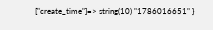["create_time"]=> string(10) "1786016651" }